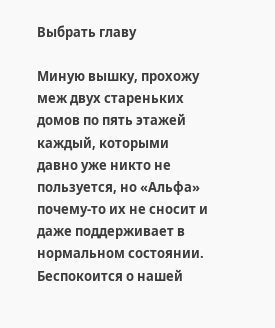Выбрать главу

Миную вышку, прохожу меж двух стареньких домов по пять этажей каждый, которыми давно уже никто не пользуется, но «Альфа» почему-то их не сносит и даже поддерживает в нормальном состоянии. Беспокоится о нашей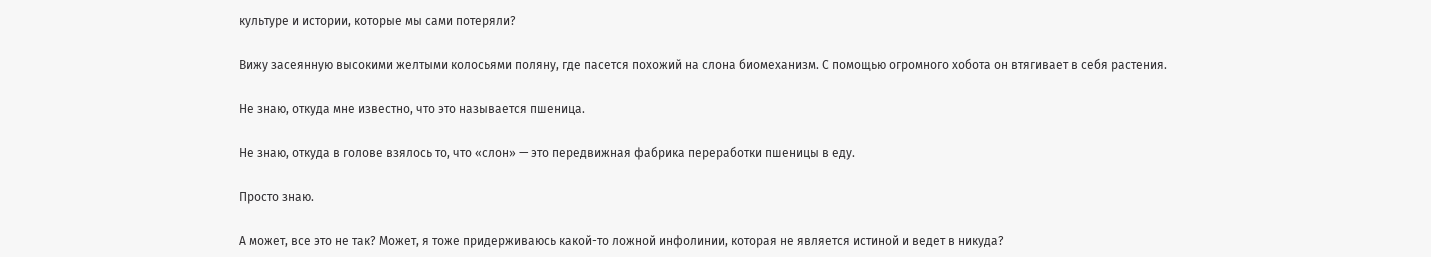культуре и истории, которые мы сами потеряли?

Вижу засеянную высокими желтыми колосьями поляну, где пасется похожий на слона биомеханизм. С помощью огромного хобота он втягивает в себя растения.

Не знаю, откуда мне известно, что это называется пшеница.

Не знаю, откуда в голове взялось то, что «слон» — это передвижная фабрика переработки пшеницы в еду.

Просто знаю.

А может, все это не так? Может, я тоже придерживаюсь какой-то ложной инфолинии, которая не является истиной и ведет в никуда?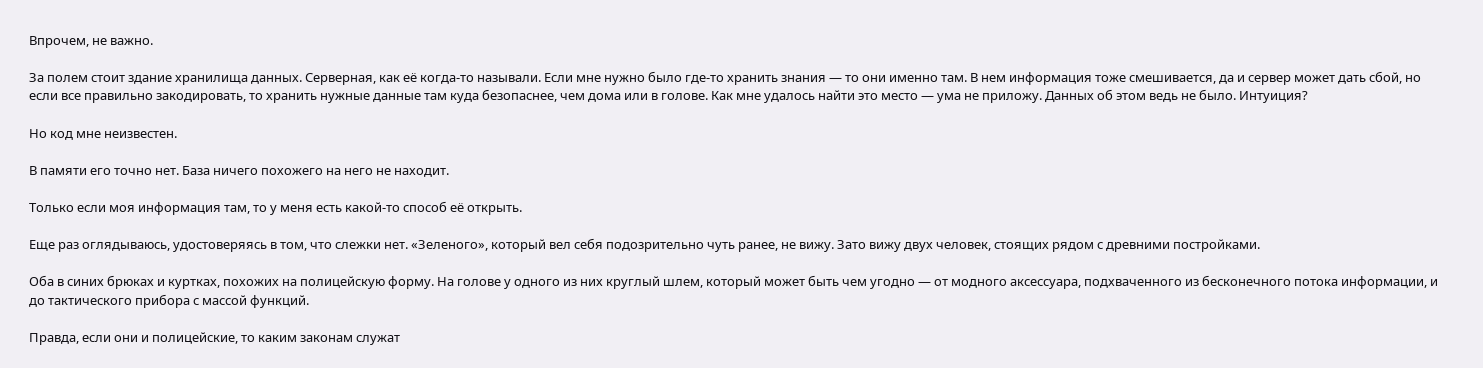Впрочем, не важно.

За полем стоит здание хранилища данных. Серверная, как её когда-то называли. Если мне нужно было где-то хранить знания — то они именно там. В нем информация тоже смешивается, да и сервер может дать сбой, но если все правильно закодировать, то хранить нужные данные там куда безопаснее, чем дома или в голове. Как мне удалось найти это место — ума не приложу. Данных об этом ведь не было. Интуиция?

Но код мне неизвестен.

В памяти его точно нет. База ничего похожего на него не находит.

Только если моя информация там, то у меня есть какой-то способ её открыть.

Еще раз оглядываюсь, удостоверяясь в том, что слежки нет. «Зеленого», который вел себя подозрительно чуть ранее, не вижу. Зато вижу двух человек, стоящих рядом с древними постройками.

Оба в синих брюках и куртках, похожих на полицейскую форму. На голове у одного из них круглый шлем, который может быть чем угодно — от модного аксессуара, подхваченного из бесконечного потока информации, и до тактического прибора с массой функций.

Правда, если они и полицейские, то каким законам служат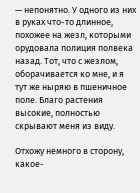— непонятно. У одного из них в руках что-то длинное, похожее на жезл, которыми орудовала полиция полвека назад. Тот, что с жезлом, оборачивается ко мне, и я тут же ныряю в пшеничное поле. Благо растения высокие, полностью скрывают меня из виду.

Отхожу немного в сторону, какое-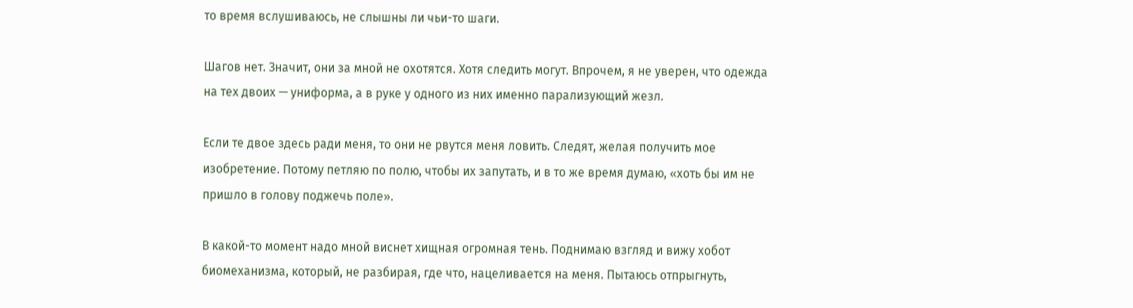то время вслушиваюсь, не слышны ли чьи-то шаги.

Шагов нет. Значит, они за мной не охотятся. Хотя следить могут. Впрочем, я не уверен, что одежда на тех двоих — униформа, а в руке у одного из них именно парализующий жезл.

Если те двое здесь ради меня, то они не рвутся меня ловить. Следят, желая получить мое изобретение. Потому петляю по полю, чтобы их запутать, и в то же время думаю, «хоть бы им не пришло в голову поджечь поле».

В какой-то момент надо мной виснет хищная огромная тень. Поднимаю взгляд и вижу хобот биомеханизма, который, не разбирая, где что, нацеливается на меня. Пытаюсь отпрыгнуть,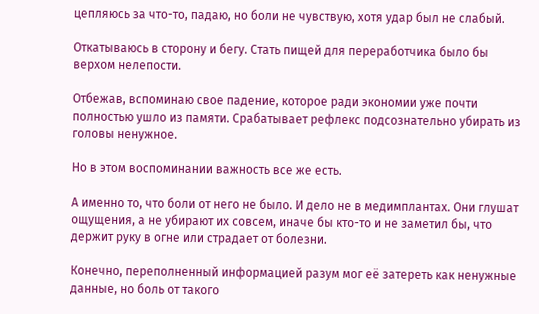цепляюсь за что-то, падаю, но боли не чувствую, хотя удар был не слабый.

Откатываюсь в сторону и бегу. Стать пищей для переработчика было бы верхом нелепости.

Отбежав, вспоминаю свое падение, которое ради экономии уже почти полностью ушло из памяти. Срабатывает рефлекс подсознательно убирать из головы ненужное.

Но в этом воспоминании важность все же есть.

А именно то, что боли от него не было. И дело не в медимплантах. Они глушат ощущения, а не убирают их совсем, иначе бы кто-то и не заметил бы, что держит руку в огне или страдает от болезни.

Конечно, переполненный информацией разум мог её затереть как ненужные данные, но боль от такого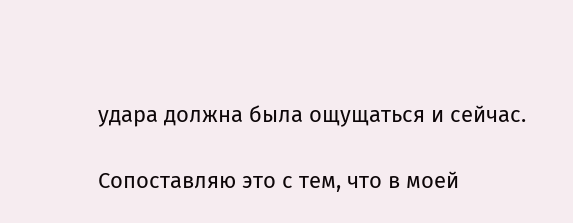удара должна была ощущаться и сейчас.

Сопоставляю это с тем, что в моей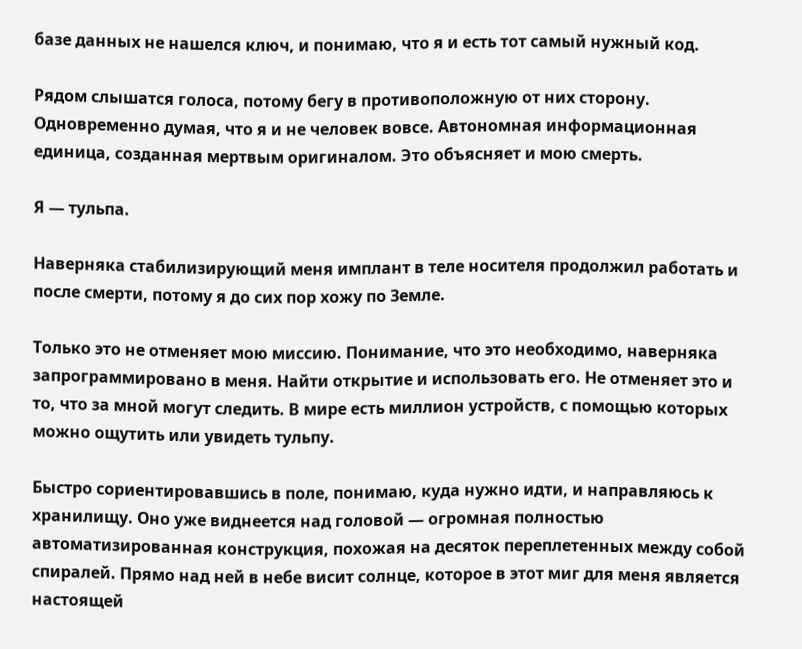базе данных не нашелся ключ, и понимаю, что я и есть тот самый нужный код.

Рядом слышатся голоса, потому бегу в противоположную от них сторону. Одновременно думая, что я и не человек вовсе. Автономная информационная единица, созданная мертвым оригиналом. Это объясняет и мою смерть.

Я — тульпа.

Наверняка стабилизирующий меня имплант в теле носителя продолжил работать и после смерти, потому я до сих пор хожу по Земле.

Только это не отменяет мою миссию. Понимание, что это необходимо, наверняка запрограммировано в меня. Найти открытие и использовать его. Не отменяет это и то, что за мной могут следить. В мире есть миллион устройств, с помощью которых можно ощутить или увидеть тульпу.

Быстро сориентировавшись в поле, понимаю, куда нужно идти, и направляюсь к хранилищу. Оно уже виднеется над головой — огромная полностью автоматизированная конструкция, похожая на десяток переплетенных между собой спиралей. Прямо над ней в небе висит солнце, которое в этот миг для меня является настоящей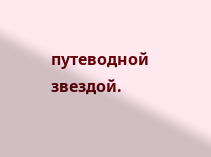путеводной звездой.